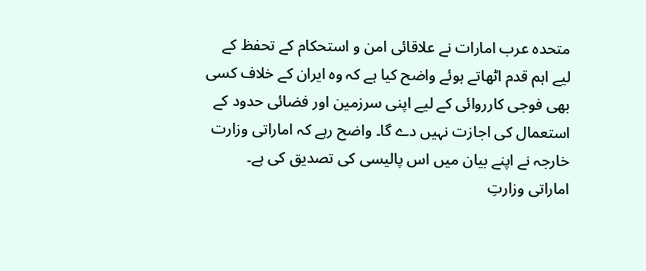متحدہ عرب امارات نے علاقائی امن و استحکام کے تحفظ کے لیے اہم قدم اٹھاتے ہوئے واضح کیا ہے کہ وہ ایران کے خلاف کسی بھی فوجی کارروائی کے لیے اپنی سرزمین اور فضائی حدود کے استعمال کی اجازت نہیں دے گا۔ واضح رہے کہ اماراتی وزارت خارجہ نے اپنے بیان میں اس پالیسی کی تصدیق کی ہے۔
اماراتی وزارتِ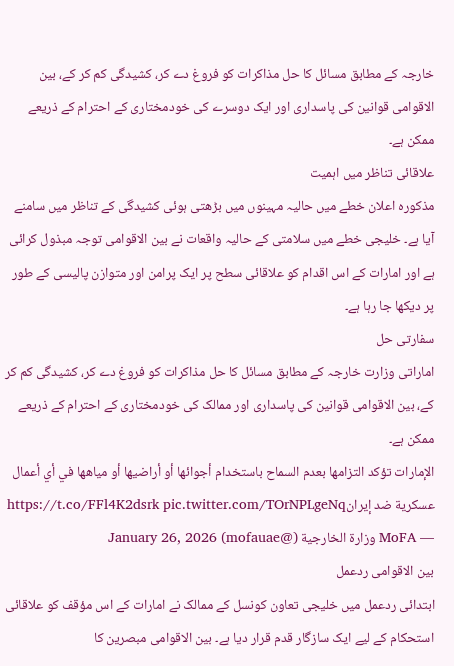خارجہ کے مطابق مسائل کا حل مذاکرات کو فروغ دے کر، کشیدگی کم کر کے، بین الاقوامی قوانین کی پاسداری اور ایک دوسرے کی خودمختاری کے احترام کے ذریعے ممکن ہے۔
علاقائی تناظر میں اہمیت
مذکورہ اعلان خطے میں حالیہ مہینوں میں بڑھتی ہوئی کشیدگی کے تناظر میں سامنے آیا ہے۔ خلیجی خطے میں سلامتی کے حالیہ واقعات نے بین الاقوامی توجہ مبذول کرائی ہے اور امارات کے اس اقدام کو علاقائی سطح پر ایک پرامن اور متوازن پالیسی کے طور پر دیکھا جا رہا ہے۔
سفارتی حل
اماراتی وزارت خارجہ کے مطابق مسائل کا حل مذاکرات کو فروغ دے کر، کشیدگی کم کر کے، بین الاقوامی قوانین کی پاسداری اور ممالک کی خودمختاری کے احترام کے ذریعے ممکن ہے۔
الإمارات تؤكد التزامها بعدم السماح باستخدام أجوائها أو أراضيها أو مياهها في أي أعمال عسكرية ضد إيرانhttps://t.co/FFl4K2dsrk pic.twitter.com/TOrNPLgeNq
— MoFA وزارة الخارجية (@mofauae) January 26, 2026
بین الاقوامی ردعمل
ابتدائی ردعمل میں خلیجی تعاون کونسل کے ممالک نے امارات کے اس مؤقف کو علاقائی استحکام کے لیے ایک سازگار قدم قرار دیا ہے۔ بین الاقوامی مبصرین کا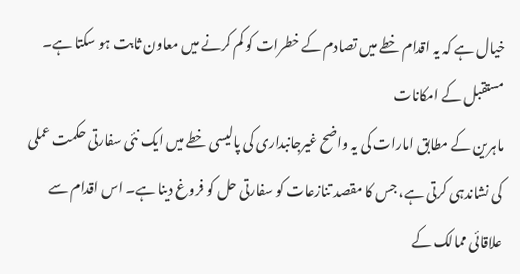خیال ہے کہ یہ اقدام خطے میں تصادم کے خطرات کو کم کرنے میں معاون ثابت ہو سکتا ہے۔
مستقبل کے امکانات
ماہرین کے مطابق امارات کی یہ واضح غیرجانبداری کی پالیسی خطے میں ایک نئی سفارتی حکمت عملی کی نشاندہی کرتی ہے، جس کا مقصد تنازعات کو سفارتی حل کو فروغ دینا ہے۔ اس اقدام سے علاقائی ممالک کے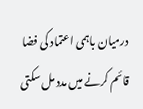درمیان باہمی اعتماد کی فضا قائم کرنے میں مدد مل سکتی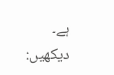ہے۔
دیکھیں: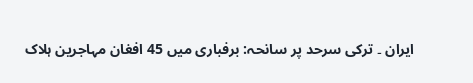ایران ۔ ترکی سرحد پر سانحہ: برفباری میں 45 افغان مہاجرین ہلاک